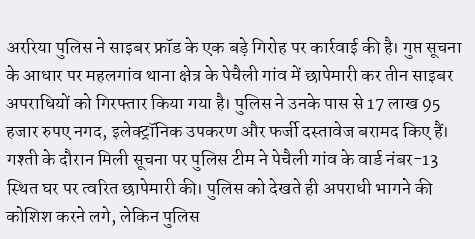अररिया पुलिस ने साइबर फ्रॉड के एक बड़े गिरोह पर कार्रवाई की है। गुप्त सूचना के आधार पर महलगांव थाना क्षेत्र के पेचैली गांव में छापेमारी कर तीन साइबर अपराधियों को गिरफ्तार किया गया है। पुलिस ने उनके पास से 17 लाख 95 हजार रुपए नगद, इलेक्ट्रॉनिक उपकरण और फर्जी दस्तावेज बरामद किए हैं। गश्ती के दौरान मिली सूचना पर पुलिस टीम ने पेचैली गांव के वार्ड नंबर-13 स्थित घर पर त्वरित छापेमारी की। पुलिस को देखते ही अपराधी भागने की कोशिश करने लगे, लेकिन पुलिस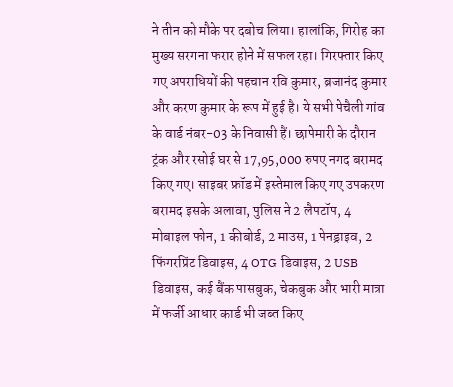ने तीन को मौके पर दबोच लिया। हालांकि, गिरोह का मुख्य सरगना फरार होने में सफल रहा। गिरफ्तार किए गए अपराधियों की पहचान रवि कुमार, ब्रजानंद कुमार और करण कुमार के रूप में हुई है। ये सभी पेचैली गांव के वार्ड नंबर-03 के निवासी हैं। छापेमारी के दौरान ट्रंक और रसोई घर से 17,95,000 रुपए नगद बरामद किए गए। साइबर फ्रॉड में इस्तेमाल किए गए उपकरण बरामद इसके अलावा, पुलिस ने 2 लैपटॉप, 4 मोबाइल फोन, 1 कीबोर्ड, 2 माउस, 1 पेनड्राइव, 2 फिंगरप्रिंट डिवाइस, 4 OTG डिवाइस, 2 USB डिवाइस, कई बैंक पासबुक, चेकबुक और भारी मात्रा में फर्जी आधार कार्ड भी जब्त किए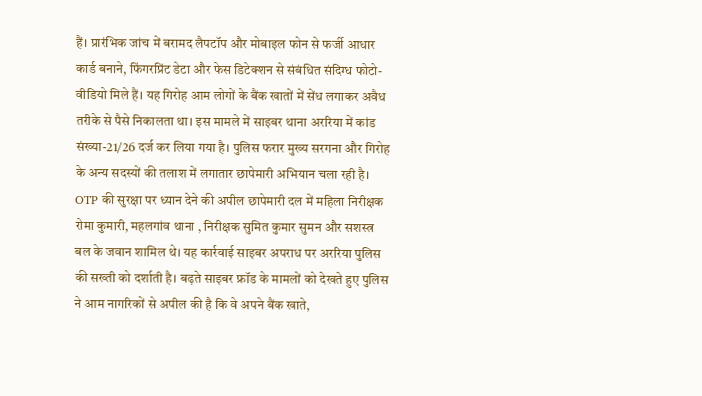हैं। प्रारंभिक जांच में बरामद लैपटॉप और मोबाइल फोन से फर्जी आधार कार्ड बनाने, फिंगरप्रिंट डेटा और फेस डिटेक्शन से संबंधित संदिग्ध फोटो-वीडियो मिले हैं। यह गिरोह आम लोगों के बैंक खातों में सेंध लगाकर अवैध तरीके से पैसे निकालता था। इस मामले में साइबर थाना अररिया में कांड संख्या-21/26 दर्ज कर लिया गया है। पुलिस फरार मुख्य सरगना और गिरोह के अन्य सदस्यों की तलाश में लगातार छापेमारी अभियान चला रही है। OTP की सुरक्षा पर ध्यान देने की अपील छापेमारी दल में महिला निरीक्षक रोमा कुमारी, महलगांव थाना , निरीक्षक सुमित कुमार सुमन और सशस्त्र बल के जवान शामिल थे। यह कार्रवाई साइबर अपराध पर अररिया पुलिस की सख्ती को दर्शाती है। बढ़ते साइबर फ्रॉड के मामलों को देखते हुए पुलिस ने आम नागरिकों से अपील की है कि वे अपने बैंक खाते,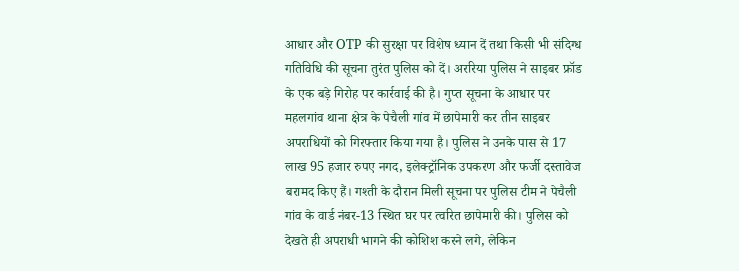आधार और OTP की सुरक्षा पर विशेष ध्यान दें तथा किसी भी संदिग्ध गतिविधि की सूचना तुरंत पुलिस को दें। अररिया पुलिस ने साइबर फ्रॉड के एक बड़े गिरोह पर कार्रवाई की है। गुप्त सूचना के आधार पर महलगांव थाना क्षेत्र के पेचैली गांव में छापेमारी कर तीन साइबर अपराधियों को गिरफ्तार किया गया है। पुलिस ने उनके पास से 17 लाख 95 हजार रुपए नगद, इलेक्ट्रॉनिक उपकरण और फर्जी दस्तावेज बरामद किए हैं। गश्ती के दौरान मिली सूचना पर पुलिस टीम ने पेचैली गांव के वार्ड नंबर-13 स्थित घर पर त्वरित छापेमारी की। पुलिस को देखते ही अपराधी भागने की कोशिश करने लगे, लेकिन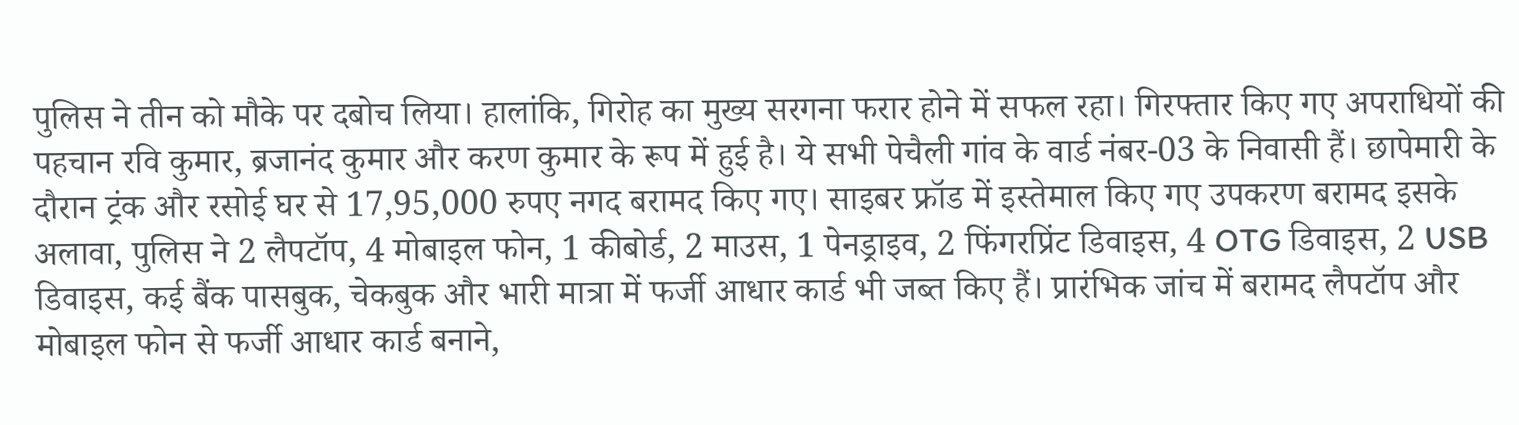पुलिस ने तीन को मौके पर दबोच लिया। हालांकि, गिरोह का मुख्य सरगना फरार होने में सफल रहा। गिरफ्तार किए गए अपराधियों की पहचान रवि कुमार, ब्रजानंद कुमार और करण कुमार के रूप में हुई है। ये सभी पेचैली गांव के वार्ड नंबर-03 के निवासी हैं। छापेमारी के दौरान ट्रंक और रसोई घर से 17,95,000 रुपए नगद बरामद किए गए। साइबर फ्रॉड में इस्तेमाल किए गए उपकरण बरामद इसके अलावा, पुलिस ने 2 लैपटॉप, 4 मोबाइल फोन, 1 कीबोर्ड, 2 माउस, 1 पेनड्राइव, 2 फिंगरप्रिंट डिवाइस, 4 OTG डिवाइस, 2 USB डिवाइस, कई बैंक पासबुक, चेकबुक और भारी मात्रा में फर्जी आधार कार्ड भी जब्त किए हैं। प्रारंभिक जांच में बरामद लैपटॉप और मोबाइल फोन से फर्जी आधार कार्ड बनाने,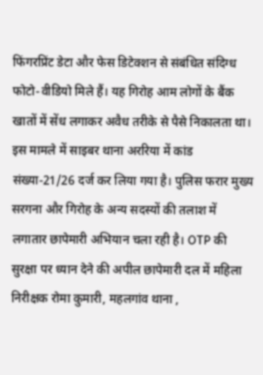फिंगरप्रिंट डेटा और फेस डिटेक्शन से संबंधित संदिग्ध फोटो-वीडियो मिले हैं। यह गिरोह आम लोगों के बैंक खातों में सेंध लगाकर अवैध तरीके से पैसे निकालता था। इस मामले में साइबर थाना अररिया में कांड संख्या-21/26 दर्ज कर लिया गया है। पुलिस फरार मुख्य सरगना और गिरोह के अन्य सदस्यों की तलाश में लगातार छापेमारी अभियान चला रही है। OTP की सुरक्षा पर ध्यान देने की अपील छापेमारी दल में महिला निरीक्षक रोमा कुमारी, महलगांव थाना ,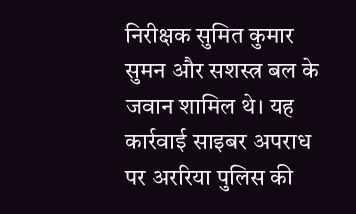निरीक्षक सुमित कुमार सुमन और सशस्त्र बल के जवान शामिल थे। यह कार्रवाई साइबर अपराध पर अररिया पुलिस की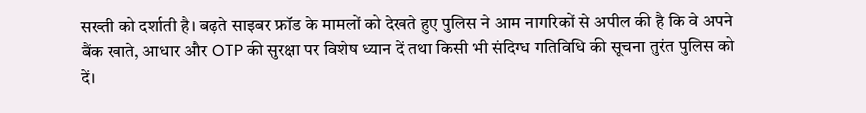सख्ती को दर्शाती है। बढ़ते साइबर फ्रॉड के मामलों को देखते हुए पुलिस ने आम नागरिकों से अपील की है कि वे अपने बैंक खाते, आधार और OTP की सुरक्षा पर विशेष ध्यान दें तथा किसी भी संदिग्ध गतिविधि की सूचना तुरंत पुलिस को दें।